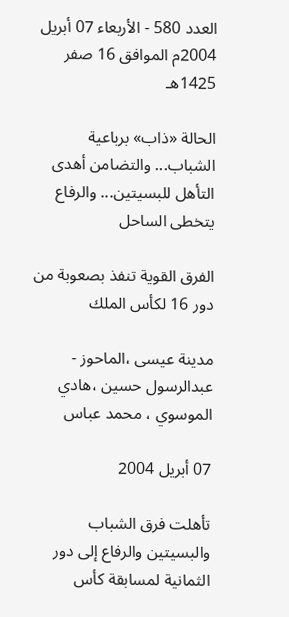العدد 580 - الأربعاء 07 أبريل 2004م الموافق 16 صفر 1425هـ

الحالة «ذاب» برباعية الشباب... والتضامن أهدى التأهل للبسيتين... والرفاع يتخطى الساحل

الفرق القوية تنفذ بصعوبة من دور 16 لكأس الملك

مدينة عيسى ،الماحوز - عبدالرسول حسين ،هادي الموسوي ، محمد عباس

07 أبريل 2004

تأهلت فرق الشباب والبسيتين والرفاع إلى دور الثمانية لمسابقة كأس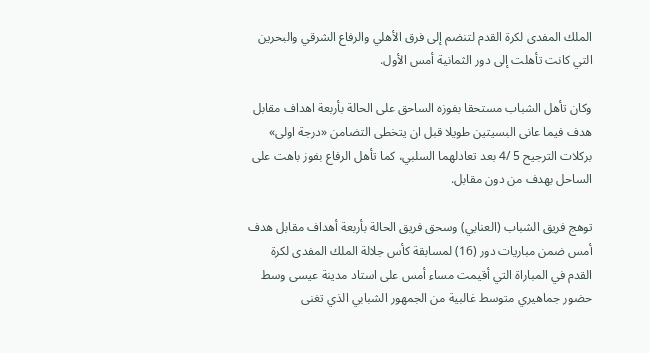الملك المفدى لكرة القدم لتنضم إلى فرق الأهلي والرفاع الشرقي والبحرين التي كانت تأهلت إلى دور الثمانية أمس الأول.

وكان تأهل الشباب مستحقا بفوزه الساحق على الحالة بأربعة اهداف مقابل هدف فيما عانى البسيتين طويلا قبل ان يتخطى التضامن «درجة اولى» بركلات الترجيح 5 /4 بعد تعادلهما السلبي، كما تأهل الرفاع بفوز باهت على الساحل بهدف من دون مقابل.

توهج فريق الشباب (العنابي) وسحق فريق الحالة بأربعة أهداف مقابل هدف أمس ضمن مباريات دور (16) لمسابقة كأس جلالة الملك المفدى لكرة القدم في المباراة التي أقيمت مساء أمس على استاد مدينة عيسى وسط حضور جماهيري متوسط غالبية من الجمهور الشبابي الذي تغنى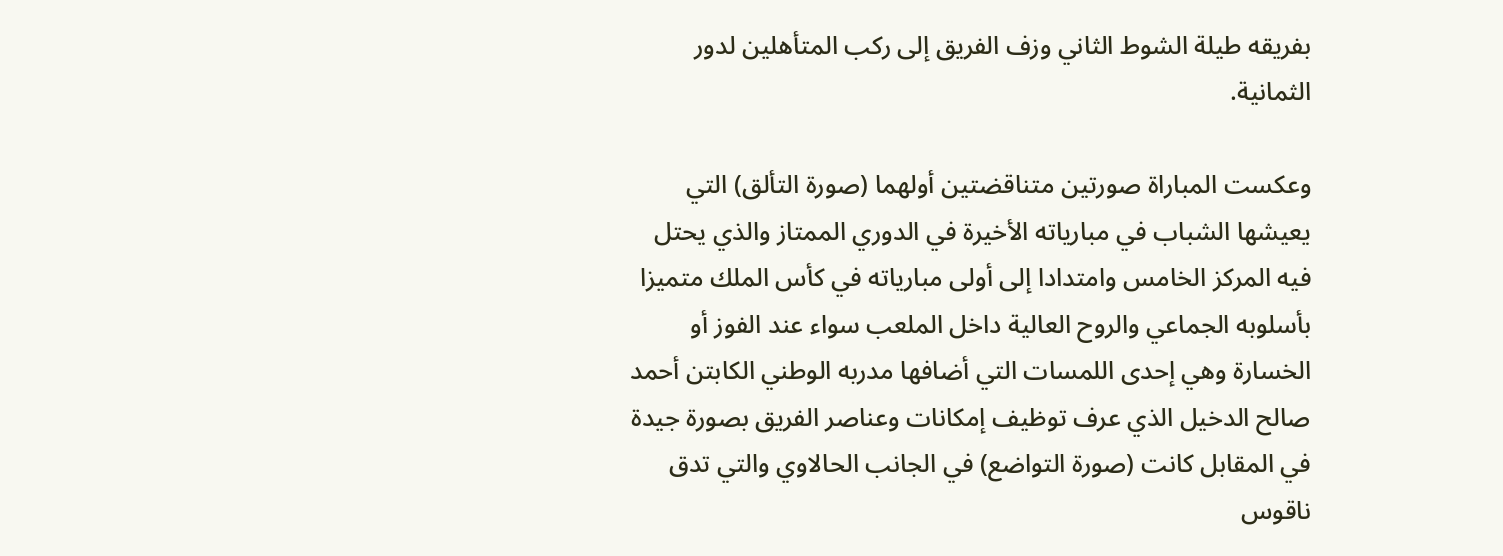بفريقه طيلة الشوط الثاني وزف الفريق إلى ركب المتأهلين لدور الثمانية.

وعكست المباراة صورتين متناقضتين أولهما (صورة التألق) التي يعيشها الشباب في مبارياته الأخيرة في الدوري الممتاز والذي يحتل فيه المركز الخامس وامتدادا إلى أولى مبارياته في كأس الملك متميزا بأسلوبه الجماعي والروح العالية داخل الملعب سواء عند الفوز أو الخسارة وهي إحدى اللمسات التي أضافها مدربه الوطني الكابتن أحمد صالح الدخيل الذي عرف توظيف إمكانات وعناصر الفريق بصورة جيدة في المقابل كانت (صورة التواضع) في الجانب الحالاوي والتي تدق ناقوس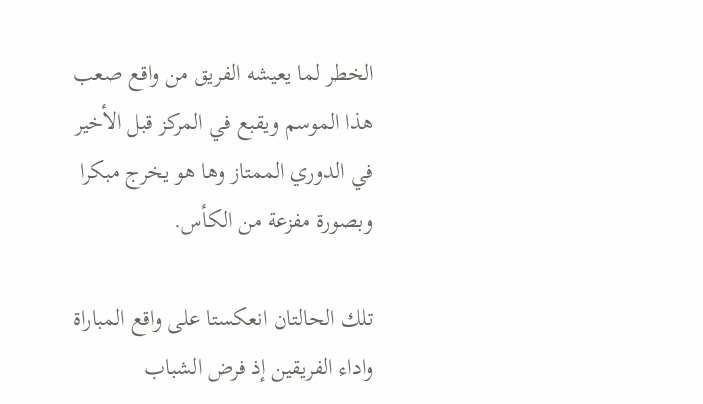الخطر لما يعيشه الفريق من واقع صعب هذا الموسم ويقبع في المركز قبل الأخير في الدوري الممتاز وها هو يخرج مبكرا وبصورة مفزعة من الكأس.

تلك الحالتان انعكستا على واقع المباراة واداء الفريقين إذ فرض الشباب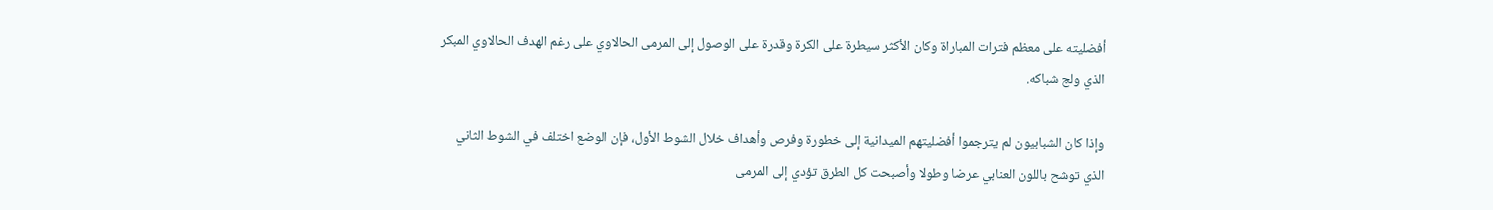أفضليته على معظم فترات المباراة وكان الأكثر سيطرة على الكرة وقدرة على الوصول إلى المرمى الحالاوي على رغم الهدف الحالاوي المبكر الذي ولج شباكه.

وإذا كان الشبابيون لم يترجموا أفضليتهم الميدانية إلى خطورة وفرص وأهداف خلال الشوط الأول، فإن الوضع اختلف في الشوط الثاني الذي توشح باللون العنابي عرضا وطولا وأصبحت كل الطرق تؤدي إلى المرمى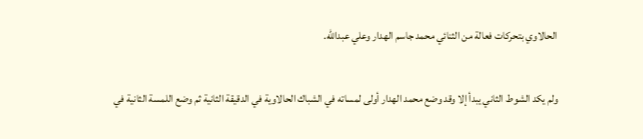الحالاوي بتحركات فعالة من الثنائي محمد جاسم الهدار وعلي عبدالله.

ولم يكد الشوط الثاني يبدأ إلا وقد وضع محمد الهدار أولى لمساته في الشباك الحالاوية في الدقيقة الثانية ثم وضع اللمسة الثانية في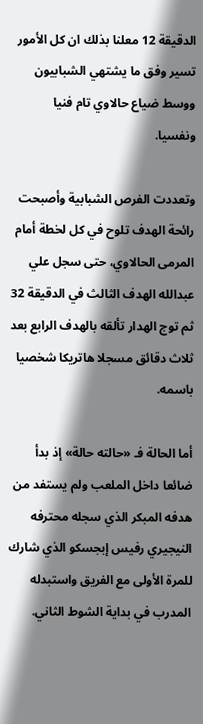الدقيقة 12 معلنا بذلك ان كل الأمور تسير وفق ما يشتهي الشبابيون ووسط ضياع حالاوي تام فنيا ونفسيا.

وتعددت الفرص الشبابية وأصبحت رائحة الهدف تلوح في كل لخطة أمام المرمى الحالاوي، حتى سجل علي عبدالله الهدف الثالث في الدقيقة 32 ثم توج الهدار تألقه بالهدف الرابع بعد ثلاث دقائق مسجلا هاتريكا شخصيا باسمه.

أما الحالة فـ «حالته حالة» إذ بدأ ضائعا داخل الملعب ولم يستفد من هدفه المبكر الذي سجله محترفه النيجيري رفيس إبجسكو الذي شارك للمرة الأولى مع الفريق واستبدله المدرب في بداية الشوط الثاني.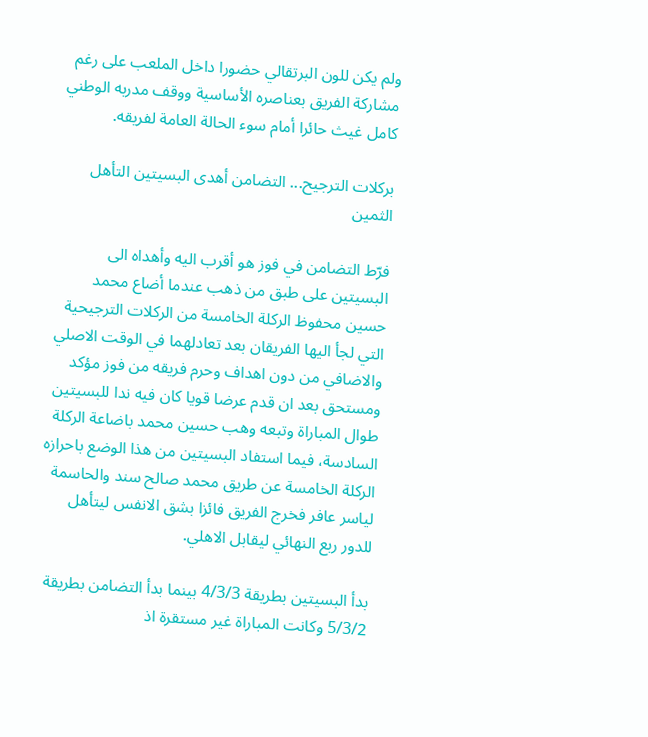ولم يكن للون البرتقالي حضورا داخل الملعب على رغم مشاركة الفريق بعناصره الأساسية ووقف مدربه الوطني كامل غيث حائرا أمام سوء الحالة العامة لفريقه.

بركلات الترجيح... التضامن أهدى البسيتين التأهل الثمين

فرّط التضامن في فوز هو أقرب اليه وأهداه الى البسيتين على طبق من ذهب عندما أضاع محمد حسين محفوظ الركلة الخامسة من الركلات الترجيحية التي لجأ اليها الفريقان بعد تعادلهما في الوقت الاصلي والاضافي من دون اهداف وحرم فريقه من فوز مؤكد ومستحق بعد ان قدم عرضا قويا كان فيه ندا للبسيتين طوال المباراة وتبعه وهب حسين محمد باضاعة الركلة السادسة، فيما استفاد البسيتين من هذا الوضع باحرازه الركلة الخامسة عن طريق محمد صالح سند والحاسمة لياسر عافر فخرج الفريق فائزا بشق الانفس ليتأهل للدور ربع النهائي ليقابل الاهلي.

بدأ البسيتين بطريقة 4/3/3 بينما بدأ التضامن بطريقة 5/3/2 وكانت المباراة غير مستقرة اذ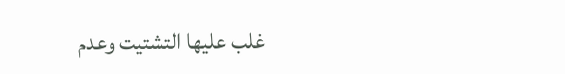غلب عليها التشتيت وعدم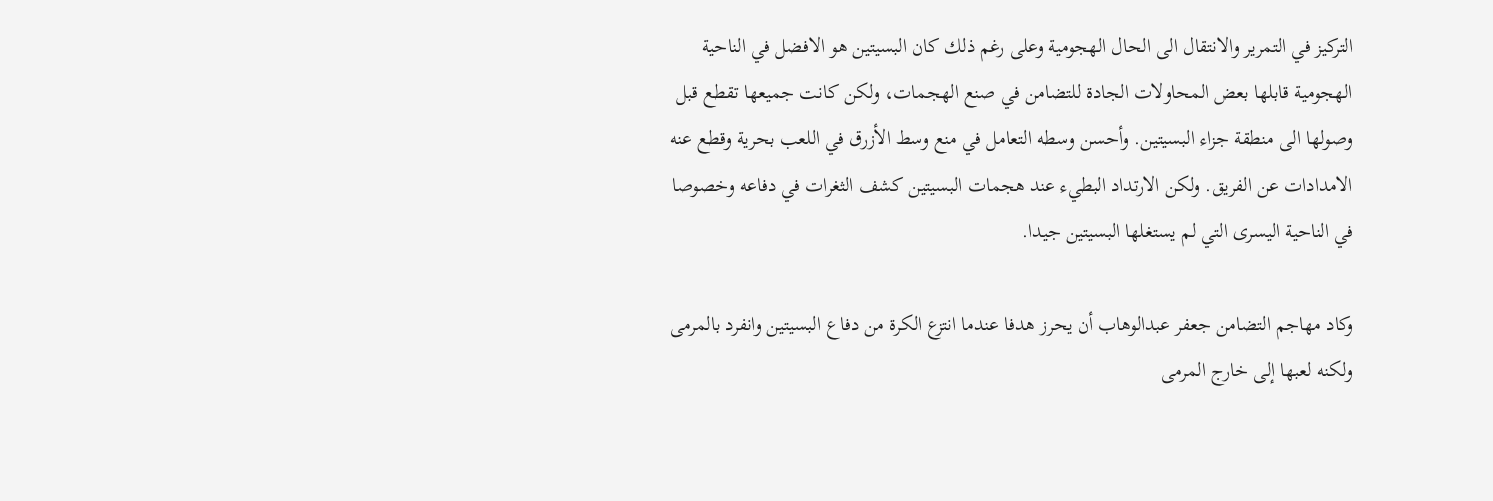التركيز في التمرير والانتقال الى الحال الهجومية وعلى رغم ذلك كان البسيتين هو الافضل في الناحية الهجومية قابلها بعض المحاولات الجادة للتضامن في صنع الهجمات، ولكن كانت جميعها تقطع قبل وصولها الى منطقة جزاء البسيتين. وأحسن وسطه التعامل في منع وسط الأزرق في اللعب بحرية وقطع عنه الامدادات عن الفريق. ولكن الارتداد البطيء عند هجمات البسيتين كشف الثغرات في دفاعه وخصوصا في الناحية اليسرى التي لم يستغلها البسيتين جيدا.

وكاد مهاجم التضامن جعفر عبدالوهاب أن يحرز هدفا عندما انتزع الكرة من دفاع البسيتين وانفرد بالمرمى ولكنه لعبها إلى خارج المرمى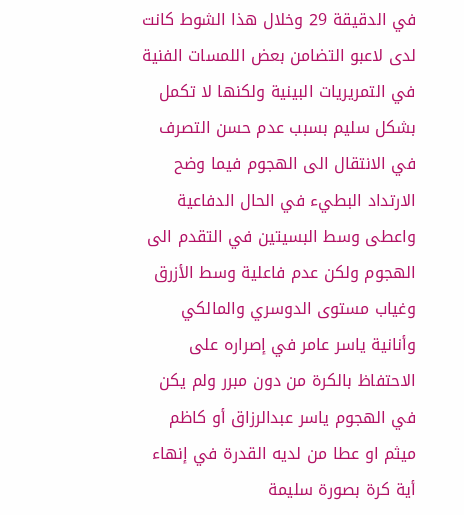في الدقيقة 29 وخلال هذا الشوط كانت لدى لاعبو التضامن بعض اللمسات الفنية في التمريريات البينية ولكنها لا تكمل بشكل سليم بسبب عدم حسن التصرف في الانتقال الى الهجوم فيما وضح الارتداد البطيء في الحال الدفاعية واعطى وسط البسيتين في التقدم الى الهجوم ولكن عدم فاعلية وسط الأزرق وغياب مستوى الدوسري والمالكي وأنانية ياسر عامر في إصراره على الاحتفاظ بالكرة من دون مبرر ولم يكن في الهجوم ياسر عبدالرزاق أو كاظم ميثم او عطا من لديه القدرة في إنهاء أية كرة بصورة سليمة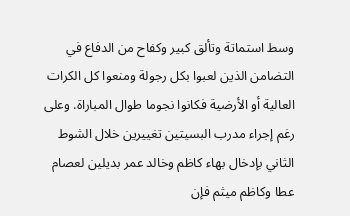وسط استماتة وتألق كبير وكفاح من الدفاع في التضامن الذين لعبوا بكل رجولة ومنعوا كل الكرات العالية أو الأرضية فكانوا نجوما طوال المباراة. وعلى رغم إجراء مدرب البسيتين تغييرين خلال الشوط الثاني بإدخال بهاء كاظم وخالد عمر بديلين لعصام عطا وكاظم ميثم فإن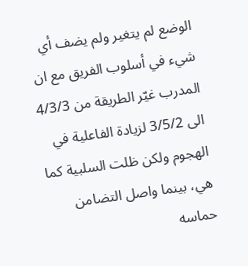الوضع لم يتغير ولم يضف أي شيء في أسلوب الفريق مع ان المدرب غيّر الطريقة من 4/3/3 الى 3/5/2 لزيادة الفاعلية في الهجوم ولكن ظلت السلبية كما هي، بينما واصل التضامن حماسه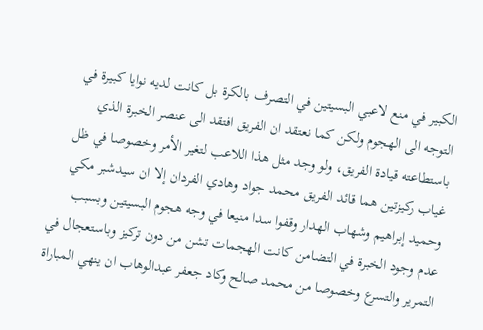الكبير في منع لاعبي البسيتين في التصرف بالكرة بل كانت لديه نوايا كبيرة في التوجه الى الهجوم ولكن كما نعتقد ان الفريق افتقد الى عنصر الخبرة الذي باستطاعته قيادة الفريق، ولو وجد مثل هذا اللاعب لتغير الأمر وخصوصا في ظل غياب ركيزتين هما قائد الفريق محمد جواد وهادي الفردان إلا ان سيدشبر مكي وحميد إبراهيم وشهاب الهدار وقفوا سدا منيعا في وجه هجوم البسيتين وبسبب عدم وجود الخبرة في التضامن كانت الهجمات تشن من دون تركيز وباستعجال في التمرير والتسرع وخصوصا من محمد صالح وكاد جعفر عبدالوهاب ان ينهي المباراة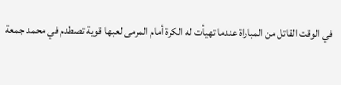في الوقت القاتل من المباراة عندما تهيأت له الكرة أمام المرمى لعبها قوية تصطدم في محمد جمعة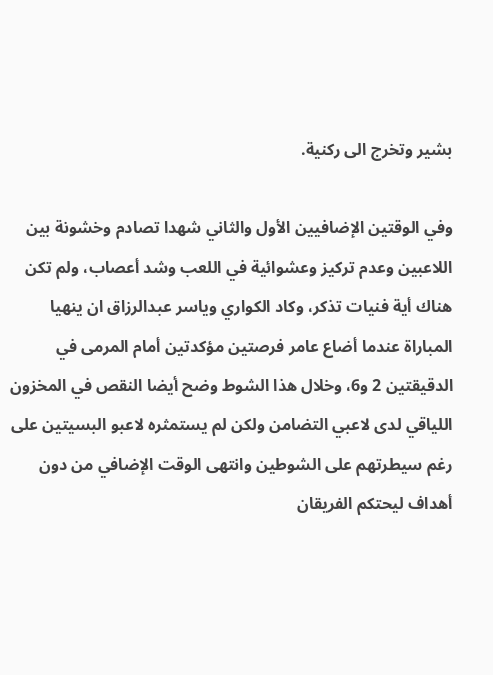بشير وتخرج الى ركنية.

وفي الوقتين الإضافيين الأول والثاني شهدا تصادم وخشونة بين اللاعبين وعدم تركيز وعشوائية في اللعب وشد أعصاب، ولم تكن هناك أية فنيات تذكر، وكاد الكواري وياسر عبدالرزاق ان ينهيا المباراة عندما أضاع عامر فرصتين مؤكدتين أمام المرمى في الدقيقتين 2 و6، وخلال هذا الشوط وضح أيضا النقص في المخزون اللياقي لدى لاعبي التضامن ولكن لم يستمثره لاعبو البسيتين على رغم سيطرتهم على الشوطين وانتهى الوقت الإضافي من دون أهداف ليحتكم الفريقان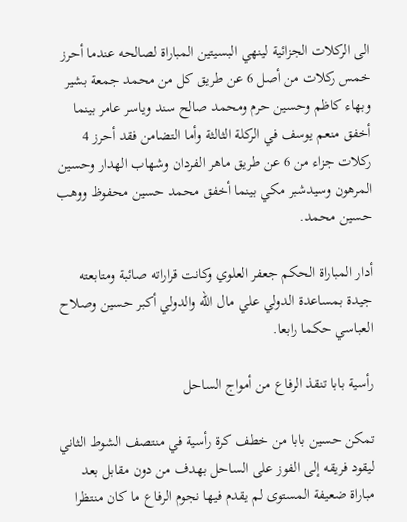الى الركلات الجزائية لينهي البسيتين المباراة لصالحه عندما أحرز خمس ركلات من أصل 6 عن طريق كل من محمد جمعة بشير وبهاء كاظم وحسين حرم ومحمد صالح سند وياسر عامر بينما أخفق منعم يوسف في الركلة الثالثة وأما التضامن فقد أحرز 4 ركلات جزاء من 6 عن طريق ماهر الفردان وشهاب الهدار وحسين المرهون وسيدشبر مكي بينما أخفق محمد حسين محفوظ ووهب حسين محمد.

أدار المباراة الحكم جعفر العلوي وكانت قراراته صائبة ومتابعته جيدة بمساعدة الدولي علي مال الله والدولي أكبر حسين وصلاح العباسي حكما رابعا.

رأسية بابا تنقذ الرفاع من أمواج الساحل

تمكن حسين بابا من خطف كرة رأسية في منتصف الشوط الثاني ليقود فريقه إلى الفوز على الساحل بهدف من دون مقابل بعد مباراة ضعيفة المستوى لم يقدم فيها نجوم الرفاع ما كان منتظرا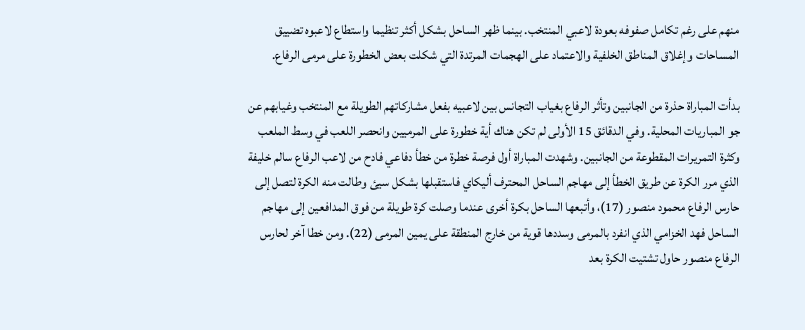منهم على رغم تكامل صفوفه بعودة لاعبي المنتخب. بينما ظهر الساحل بشكل أكثر تنظيما واستطاع لاعبوه تضييق المساحات وإغلاق المناطق الخلفية والاعتماد على الهجمات المرتدة التي شكلت بعض الخطورة على مرمى الرفاع.

بدأت المباراة حذرة من الجانبين وتأثر الرفاع بغياب التجانس بين لاعبيه بفعل مشاركاتهم الطويلة مع المنتخب وغيابهم عن جو المباريات المحلية. وفي الدقائق 15 الأولى لم تكن هناك أية خطورة على المرميين وانحصر اللعب في وسط الملعب وكثرة التمريرات المقطوعة من الجانبين. وشهدت المباراة أول فرصة خطرة من خطأ دفاعي فادح من لاعب الرفاع سالم خليفة الذي مرر الكرة عن طريق الخطأ إلى مهاجم الساحل المحترف أليكاي فاستقبلها بشكل سيئ وطالت منه الكرة لتصل إلى حارس الرفاع محمود منصور (17)، وأتبعها الساحل بكرة أخرى عندما وصلت كرة طويلة من فوق المدافعين إلى مهاجم الساحل فهد الخزامي الذي انفرد بالمرمى وسددها قوية من خارج المنطقة على يمين المرمى (22). ومن خطا آخر لحارس الرفاع منصور حاول تشتيت الكرة بعد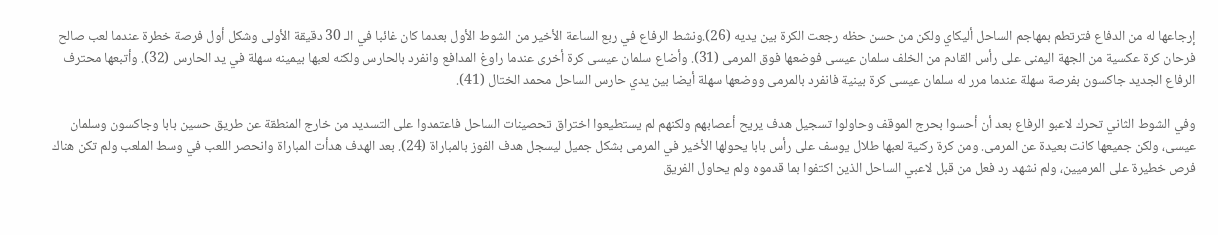إرجاعها له من الدفاع فترتطم بمهاجم الساحل أليكاي ولكن من حسن حظه رجعت الكرة بين يديه (26).ونشط الرفاع في ربع الساعة الأخير من الشوط الأول بعدما كان غائبا في الـ 30 دقيقة الأولى وشكل أول فرصة خطرة عندما لعب صالح فرحان كرة عكسية من الجهة اليمنى على رأس القادم من الخلف سلمان عيسى فوضعها فوق المرمى (31). وأضاع سلمان عيسى كرة أخرى عندما راوغ المدافع وانفرد بالحارس ولكنه لعبها بيمينه سهلة في يد الحارس (32). وأتبعها محترف الرفاع الجديد جاكسون بفرصة سهلة عندما مرر له سلمان عيسى كرة بينية فانفرد بالمرمى ووضعها سهلة أيضا بين يدي حارس الساحل محمد الختال (41).

وفي الشوط الثاني تحرك لاعبو الرفاع بعد أن أحسوا بحرج الموقف وحاولوا تسجيل هدف يريح أعصابهم ولكنهم لم يستطيعوا اختراق تحصينات الساحل فاعتمدوا على التسديد من خارج المنطقة عن طريق حسين بابا وجاكسون وسلمان عيسى، ولكن جميعها كانت بعيدة عن المرمى. ومن كرة ركنية لعبها طلال يوسف على رأس بابا يحولها الأخير في المرمى بشكل جميل ليسجل هدف الفوز بالمباراة (24). بعد الهدف هدأت المباراة وانحصر اللعب في وسط الملعب ولم تكن هناك فرص خطيرة على المرميين، ولم نشهد رد فعل من قبل لاعبي الساحل الذين اكتفوا بما قدموه ولم يحاول الفريق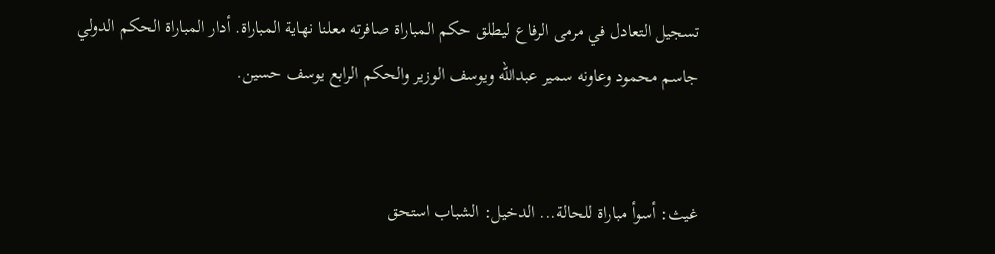تسجيل التعادل في مرمى الرفاع ليطلق حكم المباراة صافرته معلنا نهاية المباراة. أدار المباراة الحكم الدولي جاسم محمود وعاونه سمير عبدالله ويوسف الوزير والحكم الرابع يوسف حسين.


غيث: أسوأ مباراة للحالة... الدخيل: الشباب استحق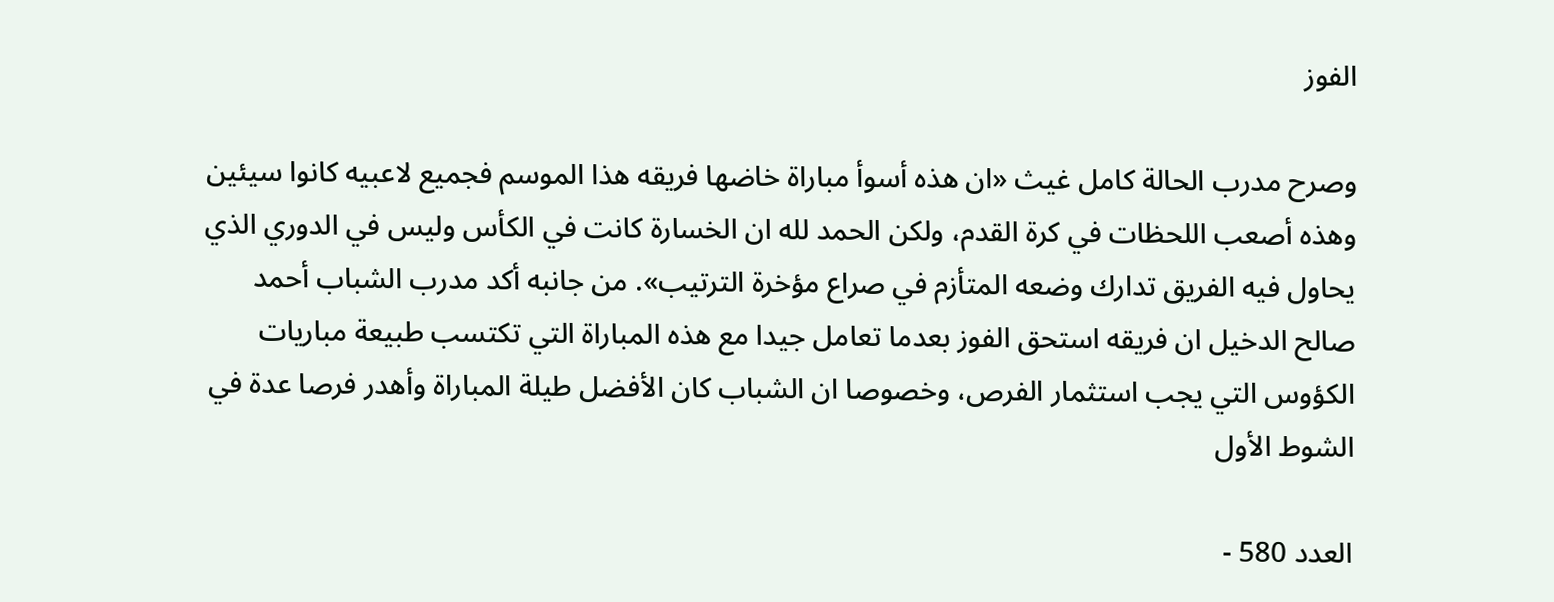الفوز

وصرح مدرب الحالة كامل غيث «ان هذه أسوأ مباراة خاضها فريقه هذا الموسم فجميع لاعبيه كانوا سيئين وهذه أصعب اللحظات في كرة القدم، ولكن الحمد لله ان الخسارة كانت في الكأس وليس في الدوري الذي يحاول فيه الفريق تدارك وضعه المتأزم في صراع مؤخرة الترتيب». من جانبه أكد مدرب الشباب أحمد صالح الدخيل ان فريقه استحق الفوز بعدما تعامل جيدا مع هذه المباراة التي تكتسب طبيعة مباريات الكؤوس التي يجب استثمار الفرص، وخصوصا ان الشباب كان الأفضل طيلة المباراة وأهدر فرصا عدة في الشوط الأول

العدد 580 -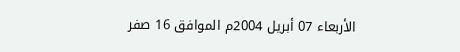الأربعاء 07 أبريل 2004م الموافق 16 صفر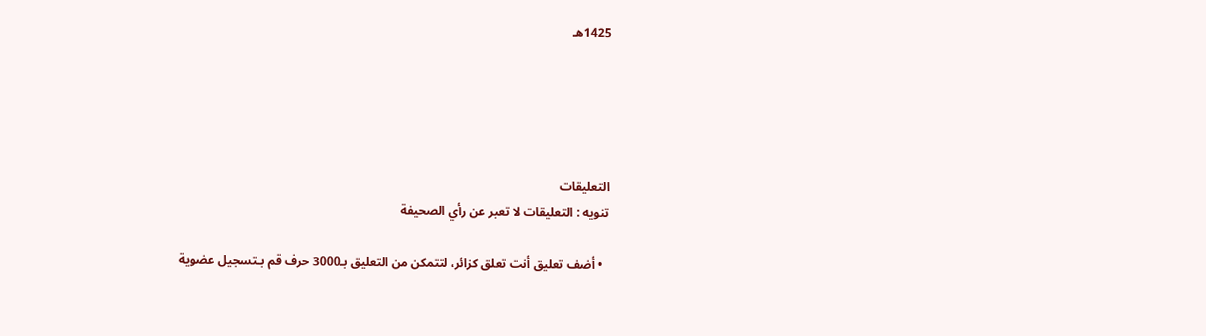1425هـ





التعليقات
تنويه : التعليقات لا تعبر عن رأي الصحيفة

  • أضف تعليق أنت تعلق كزائر، لتتمكن من التعليق بـ3000 حرف قم بـتسجيل عضوية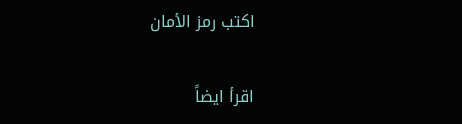اكتب رمز الأمان

اقرأ ايضاً